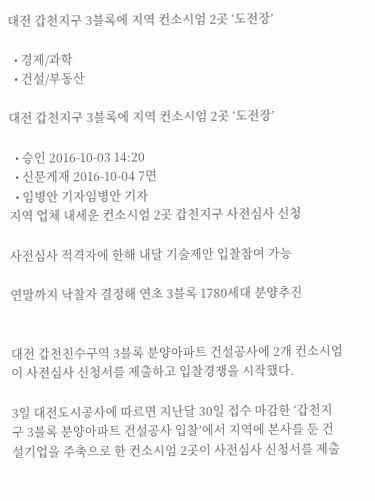대전 갑천지구 3블록에 지역 컨소시엄 2곳 ‘도전장’

  • 경제/과학
  • 건설/부동산

대전 갑천지구 3블록에 지역 컨소시엄 2곳 ‘도전장’

  • 승인 2016-10-03 14:20
  • 신문게재 2016-10-04 7면
  • 임병안 기자임병안 기자
지역 업체 내세운 컨소시엄 2곳 갑천지구 사전심사 신청

사전심사 적격자에 한해 내달 기술제안 입찰참여 가능

연말까지 낙찰자 결정해 연초 3블록 1780세대 분양추진


대전 갑천친수구역 3블록 분양아파트 건설공사에 2개 컨소시엄이 사전심사 신청서를 제출하고 입찰경쟁을 시작했다.

3일 대전도시공사에 따르면 지난달 30일 접수 마감한 ‘갑천지구 3블록 분양아파트 건설공사 입찰’에서 지역에 본사를 둔 건설기업을 주축으로 한 컨소시엄 2곳이 사전심사 신청서를 제출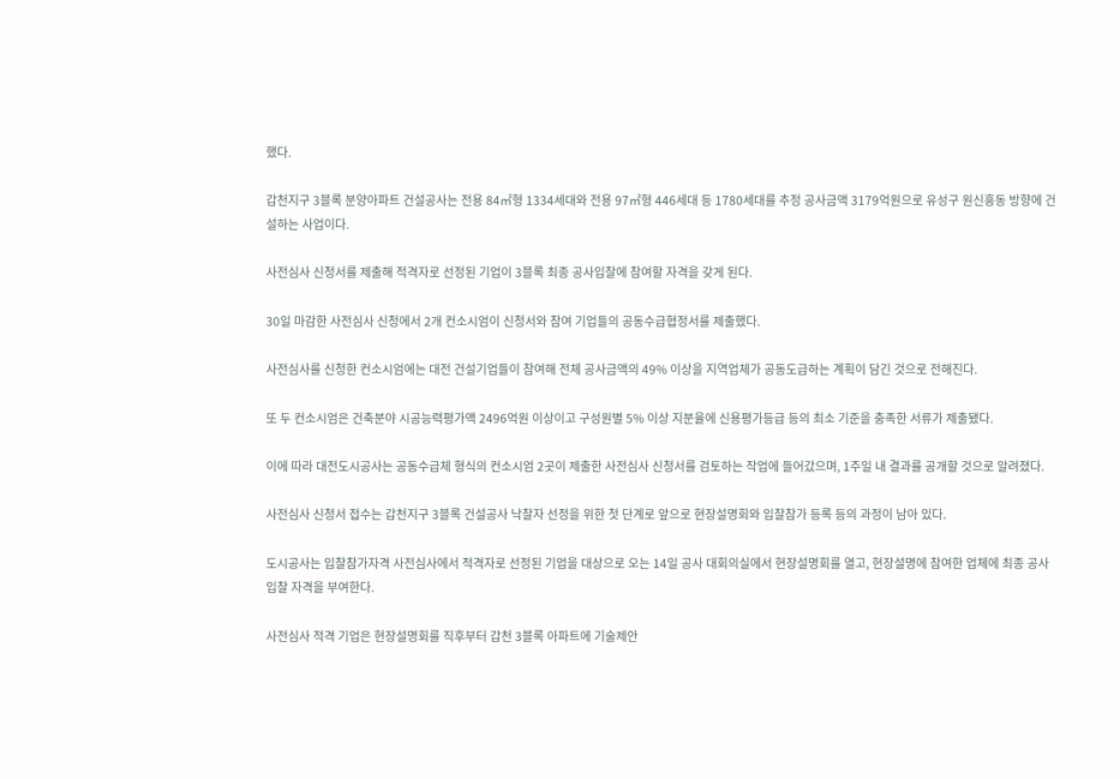했다.

갑천지구 3블록 분양아파트 건설공사는 전용 84㎡형 1334세대와 전용 97㎡형 446세대 등 1780세대를 추정 공사금액 3179억원으로 유성구 원신흥동 방향에 건설하는 사업이다.

사전심사 신청서를 제출해 적격자로 선정된 기업이 3블록 최종 공사입찰에 참여할 자격을 갖게 된다.

30일 마감한 사전심사 신청에서 2개 컨소시엄이 신청서와 참여 기업들의 공동수급협정서를 제출했다.

사전심사를 신청한 컨소시엄에는 대전 건설기업들이 참여해 전체 공사금액의 49% 이상을 지역업체가 공동도급하는 계획이 담긴 것으로 전해진다.

또 두 컨소시엄은 건축분야 시공능력평가액 2496억원 이상이고 구성원별 5% 이상 지분율에 신용평가등급 등의 최소 기준을 충족한 서류가 제출됐다.

이에 따라 대전도시공사는 공동수급체 형식의 컨소시엄 2곳이 제출한 사전심사 신청서를 검토하는 작업에 들어갔으며, 1주일 내 결과를 공개할 것으로 알려졌다.

사전심사 신청서 접수는 갑천지구 3블록 건설공사 낙찰자 선정을 위한 첫 단계로 앞으로 현장설명회와 입찰참가 등록 등의 과정이 남아 있다.

도시공사는 입찰참가자격 사전심사에서 적격자로 선정된 기업을 대상으로 오는 14일 공사 대회의실에서 현장설명회를 열고, 현장설명에 참여한 업체에 최종 공사입찰 자격을 부여한다.

사전심사 적격 기업은 현장설명회를 직후부터 갑천 3블록 아파트에 기술제안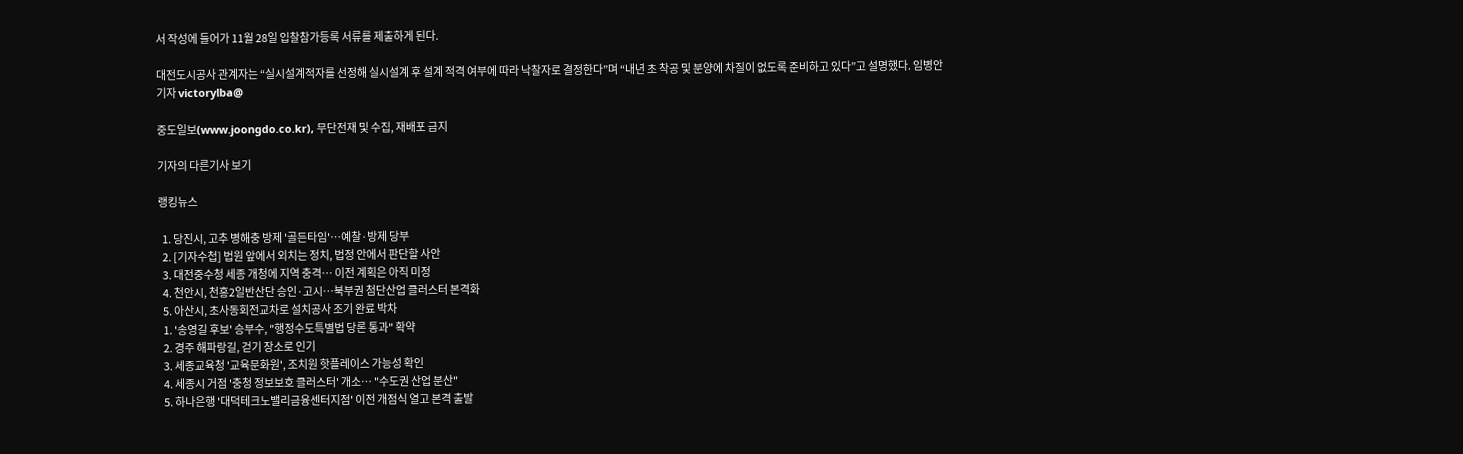서 작성에 들어가 11월 28일 입찰참가등록 서류를 제출하게 된다.

대전도시공사 관계자는 “실시설계적자를 선정해 실시설계 후 설계 적격 여부에 따라 낙찰자로 결정한다”며 “내년 초 착공 및 분양에 차질이 없도록 준비하고 있다”고 설명했다. 임병안 기자 victorylba@

중도일보(www.joongdo.co.kr), 무단전재 및 수집, 재배포 금지

기자의 다른기사 보기

랭킹뉴스

  1. 당진시, 고추 병해충 방제 '골든타임'…예찰·방제 당부
  2. [기자수첩] 법원 앞에서 외치는 정치, 법정 안에서 판단할 사안
  3. 대전중수청 세종 개청에 지역 충격… 이전 계획은 아직 미정
  4. 천안시, 천흥2일반산단 승인·고시…북부권 첨단산업 클러스터 본격화
  5. 아산시, 초사동회전교차로 설치공사 조기 완료 박차
  1. '송영길 후보' 승부수, "행정수도특별법 당론 통과" 확약
  2. 경주 해파랑길, 걷기 장소로 인기
  3. 세종교육청 '교육문화원', 조치원 핫플레이스 가능성 확인
  4. 세종시 거점 '충청 정보보호 클러스터' 개소… "수도권 산업 분산"
  5. 하나은행 '대덕테크노밸리금융센터지점' 이전 개점식 열고 본격 출발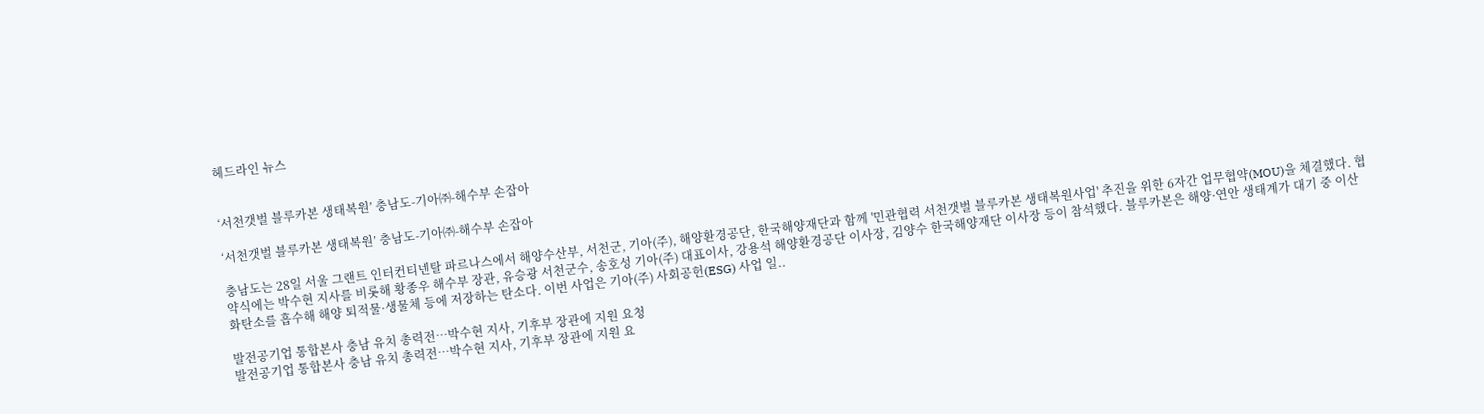헤드라인 뉴스


‘서천갯벌 블루카본 생태복원’ 충남도-기아㈜-해수부 손잡아

‘서천갯벌 블루카본 생태복원’ 충남도-기아㈜-해수부 손잡아

충남도는 28일 서울 그랜트 인터컨티넨탈 파르나스에서 해양수산부, 서천군, 기아(주), 해양환경공단, 한국해양재단과 함께 '민관협력 서천갯벌 블루카본 생태복원사업' 추진을 위한 6자간 업무협약(MOU)을 체결했다. 협약식에는 박수현 지사를 비롯해 황종우 해수부 장관, 유승광 서천군수, 송호성 기아(주) 대표이사, 강용석 해양환경공단 이사장, 김양수 한국해양재단 이사장 등이 참석했다. 블루카본은 해양·연안 생태계가 대기 중 이산화탄소를 흡수해 해양 퇴적물·생물체 등에 저장하는 탄소다. 이번 사업은 기아(주) 사회공헌(ESG) 사업 일..

발전공기업 통합본사 충남 유치 총력전…박수현 지사, 기후부 장관에 지원 요청
발전공기업 통합본사 충남 유치 총력전…박수현 지사, 기후부 장관에 지원 요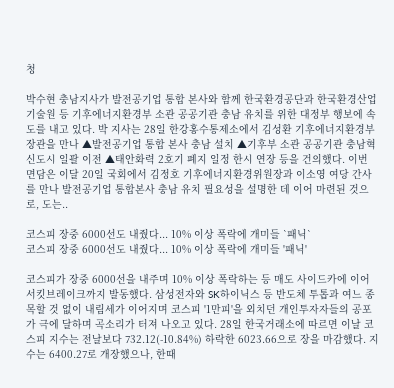청

박수현 충남지사가 발전공기업 통합 본사와 함께 한국환경공단과 한국환경산업기술원 등 기후에너지환경부 소관 공공기관 충남 유치를 위한 대정부 행보에 속도를 내고 있다. 박 지사는 28일 한강홍수통제소에서 김성환 기후에너지환경부 장관을 만나 ▲발전공기업 통합 본사 충남 설치 ▲기후부 소관 공공기관 충남혁신도시 일괄 이전 ▲태안화력 2호기 폐지 일정 한시 연장 등을 건의했다. 이번 면담은 이달 20일 국회에서 김정호 기후에너지환경위원장과 이소영 여당 간사를 만나 발전공기업 통합본사 충남 유치 필요성을 설명한 데 이어 마련된 것으로, 도는..

코스피 장중 6000선도 내줬다... 10% 이상 폭락에 개미들 `패닉`
코스피 장중 6000선도 내줬다... 10% 이상 폭락에 개미들 '패닉'

코스피가 장중 6000선을 내주며 10% 이상 폭락하는 등 매도 사이드카에 이어 서킷브레이크까지 발동했다. 삼성전자와 SK하이닉스 등 반도체 투톱과 여느 종목할 것 없이 내림세가 이어지며 코스피 '1만피'을 외치던 개인투자자들의 공포가 극에 달하며 곡소리가 터져 나오고 있다. 28일 한국거래소에 따르면 이날 코스피 지수는 전날보다 732.12(-10.84%) 하락한 6023.66으로 장을 마감했다. 지수는 6400.27로 개장했으나, 한때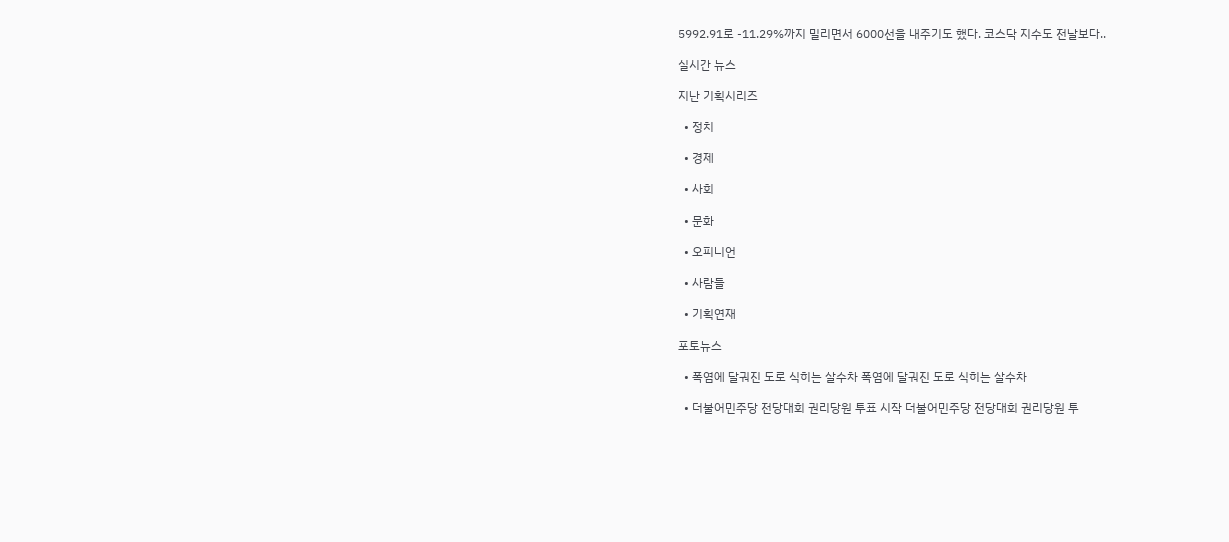5992.91로 -11.29%까지 밀리면서 6000선을 내주기도 했다. 코스닥 지수도 전날보다..

실시간 뉴스

지난 기획시리즈

  • 정치

  • 경제

  • 사회

  • 문화

  • 오피니언

  • 사람들

  • 기획연재

포토뉴스

  • 폭염에 달궈진 도로 식히는 살수차 폭염에 달궈진 도로 식히는 살수차

  • 더불어민주당 전당대회 권리당원 투표 시작 더불어민주당 전당대회 권리당원 투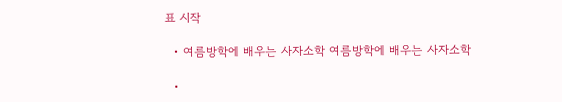표 시작

  • 여름방학에 배우는 사자소학 여름방학에 배우는 사자소학

  •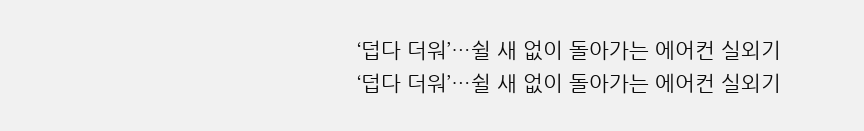‘덥다 더워’…쉴 새 없이 돌아가는 에어컨 실외기 ‘덥다 더워’…쉴 새 없이 돌아가는 에어컨 실외기